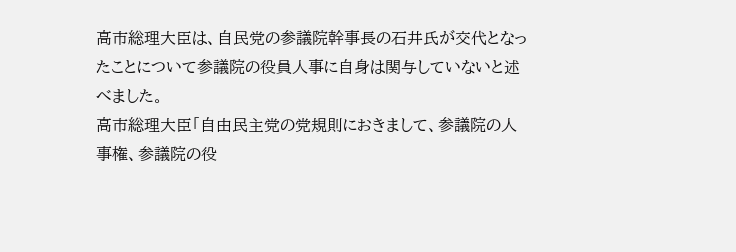高市総理大臣は、自民党の参議院幹事長の石井氏が交代となったことについて参議院の役員人事に自身は関与していないと述べました。
高市総理大臣「自由民主党の党規則におきまして、参議院の人事権、参議院の役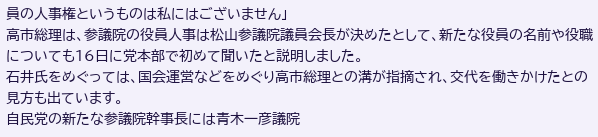員の人事権というものは私にはございません」
高市総理は、参議院の役員人事は松山参議院議員会長が決めたとして、新たな役員の名前や役職についても16日に党本部で初めて聞いたと説明しました。
石井氏をめぐっては、国会運営などをめぐり高市総理との溝が指摘され、交代を働きかけたとの見方も出ています。
自民党の新たな参議院幹事長には青木一彦議院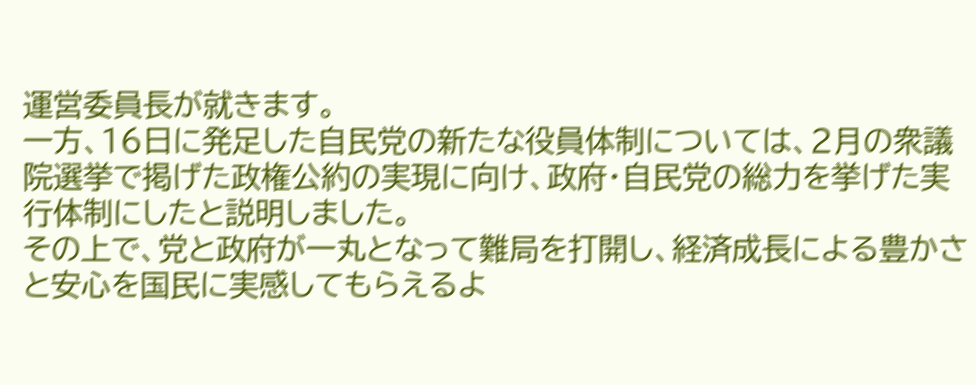運営委員長が就きます。
一方、16日に発足した自民党の新たな役員体制については、2月の衆議院選挙で掲げた政権公約の実現に向け、政府・自民党の総力を挙げた実行体制にしたと説明しました。
その上で、党と政府が一丸となって難局を打開し、経済成長による豊かさと安心を国民に実感してもらえるよ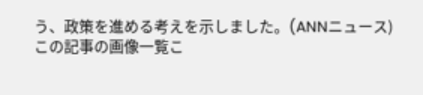う、政策を進める考えを示しました。(ANNニュース)
この記事の画像一覧こ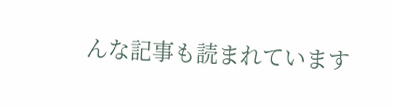んな記事も読まれています